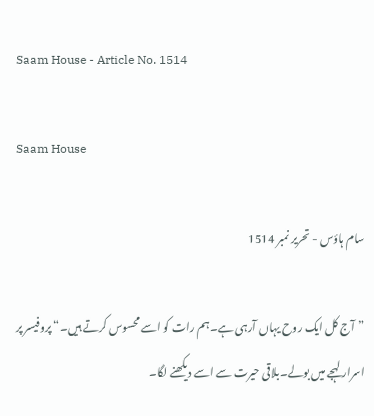Saam House - Article No. 1514

Saam House

سام ہاؤس - تحریر نمبر 1514

”آج کل ایک روح یہاں آرہی ہے۔ہم رات کو اسے محسوس کرتے ہیں۔“پروفیسر پر اسرار لہجے میں بولے۔بلاقی حیرت سے اسے دیکھنے لگا۔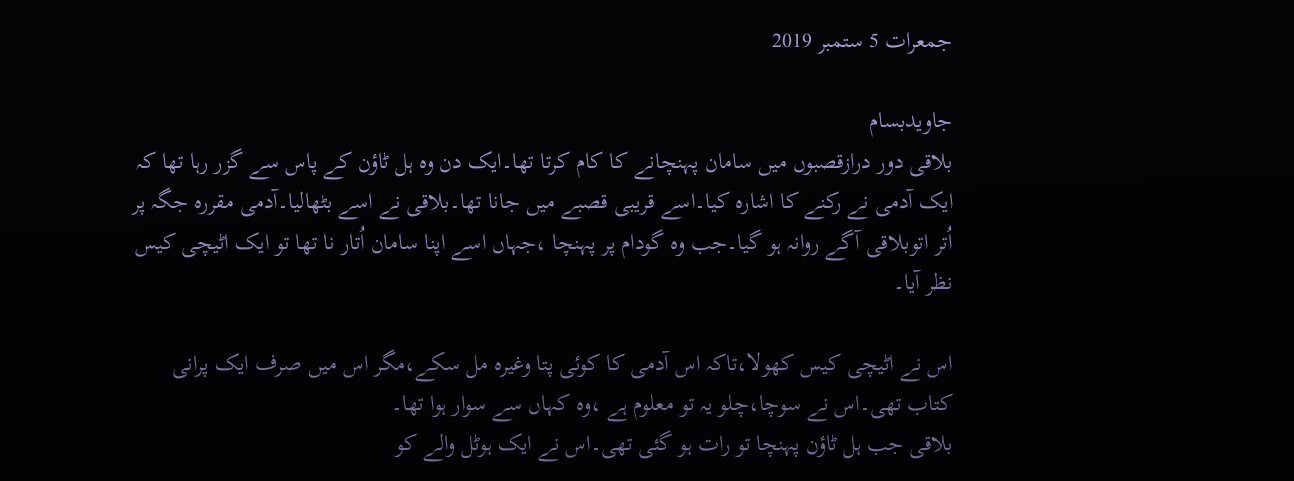جمعرات 5 ستمبر 2019

جاویدبسام
بلاقی دور درازقصبوں میں سامان پہنچانے کا کام کرتا تھا۔ایک دن وہ ہل ٹاؤن کے پاس سے گزر رہا تھا کہ ایک آدمی نے رکنے کا اشارہ کیا۔اسے قریبی قصبے میں جانا تھا۔بلاقی نے اسے بٹھالیا۔آدمی مقررہ جگہ پر اُتر اتوبلاقی آگے روانہ ہو گیا۔جب وہ گودام پر پہنچا ،جہاں اسے اپنا سامان اُتار نا تھا تو ایک اٹیچی کیس نظر آیا۔

اس نے اٹیچی کیس کھولا،تاکہ اس آدمی کا کوئی پتا وغیرہ مل سکے،مگر اس میں صرف ایک پرانی کتاب تھی۔اس نے سوچا،چلو یہ تو معلوم ہے ،وہ کہاں سے سوار ہوا تھا۔
بلاقی جب ہل ٹاؤن پہنچا تو رات ہو گئی تھی۔اس نے ایک ہوٹل والے کو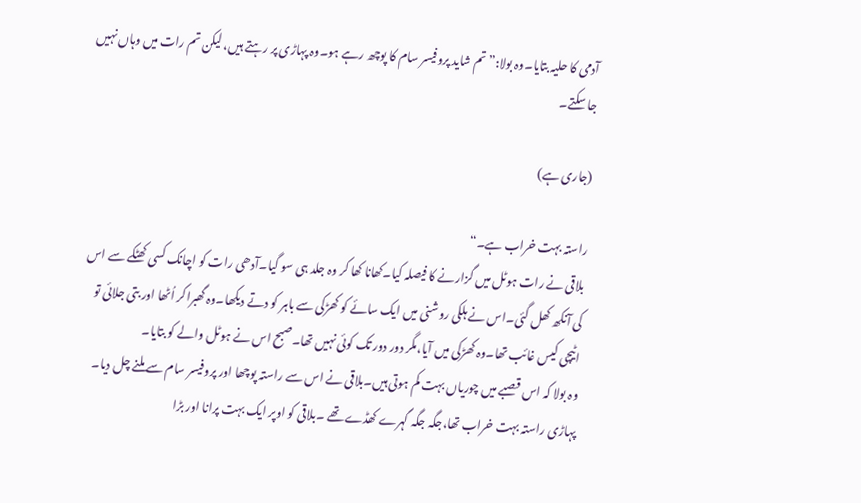آدمی کا حلیہ بتایا۔وہ بولا:”تم شاید پروفیسر سام کا پوچھ رہے ہو۔وہ پہاڑی پر رہتے ہیں، لیکن تم رات میں وہاں نہیں جا سکتے۔

(جاری ہے)

راستہ بہت خراب ہے۔“
بلاقی نے رات ہوٹل میں گزارنے کا فیصلہ کیا۔کھانا کھا کر وہ جلد ہی سو گیا۔آدھی رات کو اچانک کسی کھٹکے سے اس کی آنکھ کھل گئی۔اس نے ہلکی روشنی میں ایک سائے کو کھڑکی سے باہر کو دتے دیکھا۔وہ گھبراکر اُٹھا اور بتی جلائی تو اٹیچی کیس غائب تھا۔وہ کھڑکی میں آیا،مگر دور دور تک کوئی نہیں تھا۔صبح اس نے ہوٹل والے کو بتایا۔
وہ بولا کہ اس قصبے میں چوریاں بہت کم ہوتی ہیں۔بلاقی نے اس سے راستہ پوچھا اور پروفیسر سام سے ملنے چل دیا۔
پہاڑی راستہ بہت خراب تھا،جگہ جگہ گہرے کھڈے تھے ۔بلاقی کو اوپر ایک بہت پرانا اور بڑا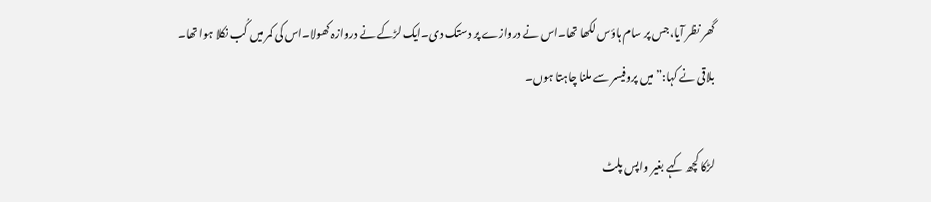گھر نظر آیا،جس پر سام ہاؤس لکھا تھا۔اس نے دروازے پر دستک دی۔ایک لڑکے نے دروازہ کھولا۔اس کی کمر میں کُب نکلا ہوا تھا۔
بلاقی نے کہا:”میں پروفیسر سے ملنا چاہتا ہوں۔

لڑکا کچھ کہے بغیر واپس پلٹ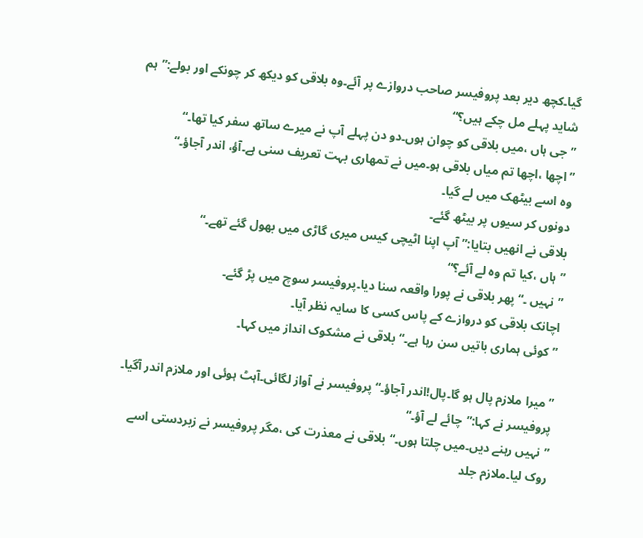گیا۔کچھ دیر بعد پروفیسر صاحب دروازے پر آئے۔وہ بلاقی کو دیکھ کر چونکے اور بولے:”ہم شاید پہلے مل چکے ہیں؟“
”جی ہاں ،میں بلاقی کو چوان ہوں۔دو دن پہلے آپ نے میرے ساتھ سفر کیا تھا۔“
”اچھا ،اچھا تم میاں بلاقی ہو۔میں نے تمھاری بہت تعریف سنی ہے۔آؤ، اندر آجاؤ۔“
وہ اسے بیٹھک میں لے گیا۔
دونوں کر سیوں پر بیٹھ گئے۔
بلاقی نے انھیں بتایا:”آپ اپنا اٹیچی کیس میری گاڑی میں بھول گئے تھے۔“
”ہاں ،کیا تم وہ لے آئے؟“
”نہیں ۔“پھر بلاقی نے پورا واقعہ سنا دیا۔پروفیسر سوچ میں پڑ گئے۔
اچانک بلاقی کو دروازے کے پاس کسی کا سایہ نظر آیا۔
”کوئی ہماری باتیں سن رہا ہے۔“بلاقی نے مشکوک انداز میں کہا۔

”میرا ملازم پال ہو گا۔پال!اندر آجاؤ۔“پروفیسر نے آواز لگائی۔آہٹ ہوئی اور ملازم اندر آگیا۔
پروفیسر نے کہا:”چائے لے آؤ۔“
”نہیں رہنے دیں۔میں چلتا ہوں۔“بلاقی نے معذرت کی ،مگر پروفیسر نے زبردستی اسے روک لیا۔ملازم جلد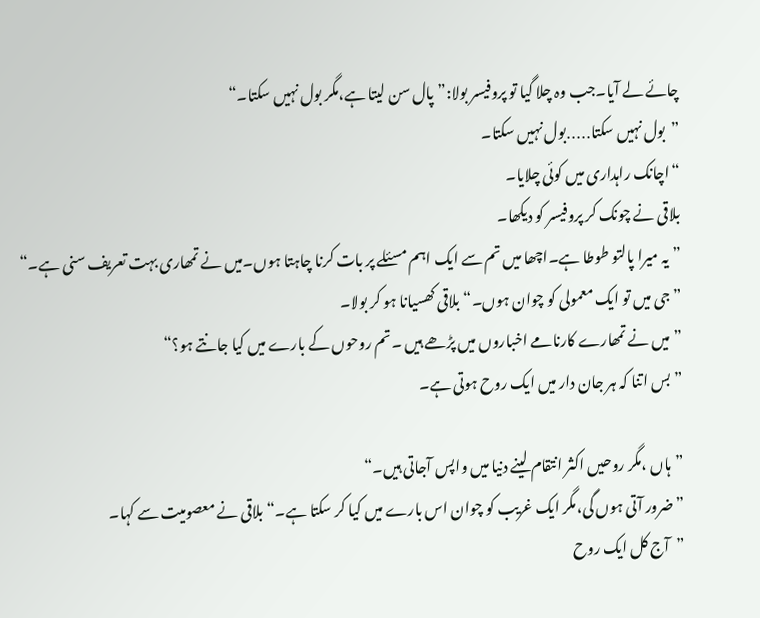چائے لے آیا۔جب وہ چلا گیا تو پروفیسر بولا:”پال سن لیتا ہے،مگر بول نہیں سکتا۔“
”بول نہیں سکتا․․․․․بول نہیں سکتا۔
“اچانک راہداری میں کوئی چلایا۔
بلاقی نے چونک کر پروفیسر کو دیکھا۔
”یہ میرا پالتو طوطا ہے۔اچھا میں تم سے ایک اہم مسئلے پر بات کرنا چاہتا ہوں۔میں نے تمھاری بہت تعریف سنی ہے۔“
”جی میں تو ایک معمولی کو چوان ہوں۔“بلاقی کھسیانا ہو کر بولا۔
”میں نے تمھارے کارنامے اخباروں میں پڑھے ہیں ۔تم روحوں کے بارے میں کیا جانتے ہو؟“
”بس اتنا کہ ہر جان دار میں ایک روح ہوتی ہے۔

”ہاں ،مگر روحیں اکثر انتقام لینے دنیا میں واپس آجاتی ہیں۔“
”ضرور آتی ہوں گی،مگر ایک غریب کو چوان اس بارے میں کیا کر سکتا ہے۔“بلاقی نے معصومیت سے کہا۔
”آج کل ایک روح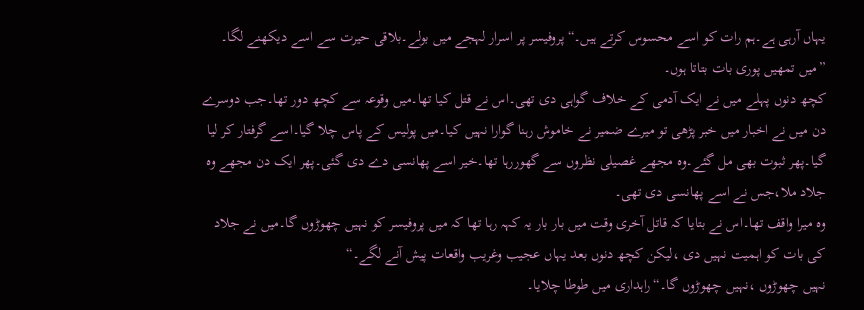یہاں آرہی ہے۔ہم رات کو اسے محسوس کرتے ہیں۔“پروفیسر پر اسرار لہجے میں بولے۔بلاقی حیرت سے اسے دیکھنے لگا۔
”میں تمھیں پوری بات بتاتا ہوں۔
کچھ دنوں پہلے میں نے ایک آدمی کے خلاف گواہی دی تھی۔اس نے قتل کیا تھا۔میں وقوعہ سے کچھ دور تھا۔جب دوسرے دن میں نے اخبار میں خبر پڑھی تو میرے ضمیر نے خاموش رہنا گوارا نہیں کیا۔میں پولیس کے پاس چلا گیا۔اسے گرفتار کر لیا گیا۔پھر ثبوت بھی مل گئے۔وہ مجھے غصیلی نظروں سے گھوررہا تھا۔خیر اسے پھانسی دے دی گئی۔پھر ایک دن مجھے وہ جلاد ملا،جس نے اسے پھانسی دی تھی۔
وہ میرا واقف تھا۔اس نے بتایا کہ قاتل آخری وقت میں بار بار یہ کہہ رہا تھا کہ میں پروفیسر کو نہیں چھوڑوں گا۔میں نے جلاد کی بات کو اہمیت نہیں دی ،لیکن کچھ دنوں بعد یہاں عجیب وغریب واقعات پیش آنے لگے۔“
نہیں چھوڑوں ،نہیں چھوڑوں گا۔“راہداری میں طوطا چلایا۔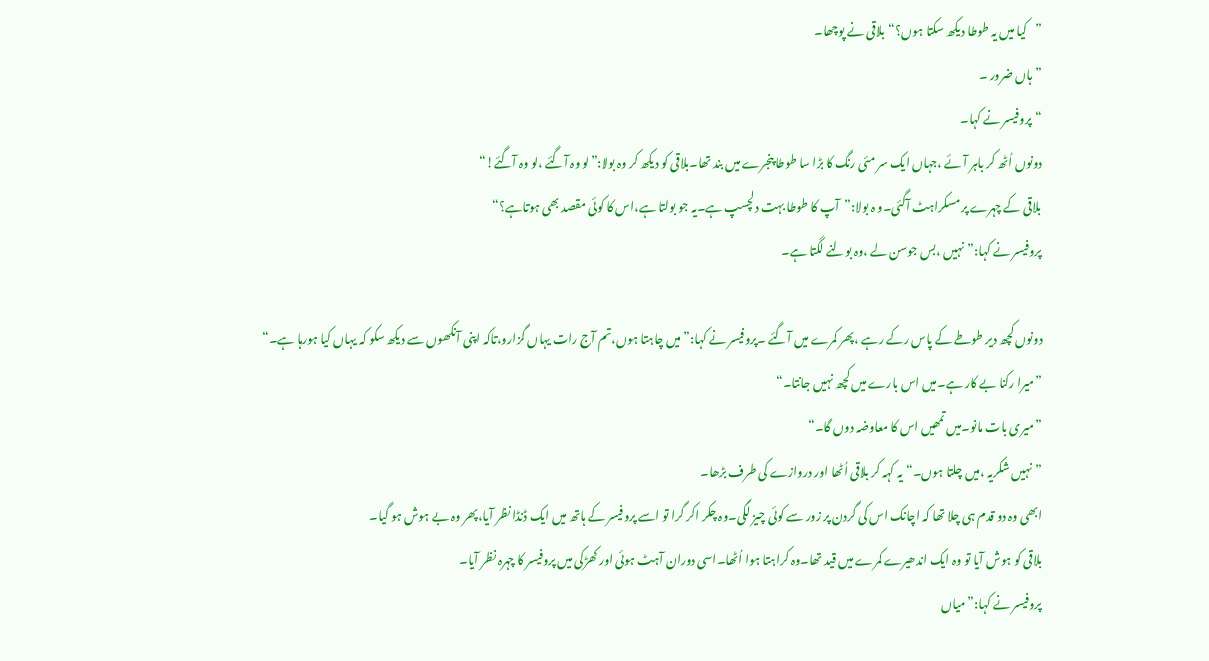”کیا میں یہ طوطا دیکھ سکتا ہوں؟“بلاقی نے پوچھا۔
”ہاں ضرور ۔
“پروفیسر نے کہا۔
دونوں اُٹھ کر باہر آئے ،جہاں ایک سر مئی رنگ کا بڑا سا طوطا پنجرے میں بند تھا۔بلاقی کو دیکھ کر وہ بولا:”لو وہ آگئے ،لو وہ آگئے!“
بلاقی کے چہرے پر مسکراہٹ آگئی۔و ہ بولا:”آپ کا طوطا بہت دلچسپ ہے۔یہ جو بولتا ہے،اس کا کوئی مقصد بھی ہوتاہے؟“
پروفیسر نے کہا:”نہیں ،بس جوسن لے ،وہ بولنے لگتا ہے۔

دونوں کچھ دیر طوطے کے پاس رکے رہے ،پھر کمرے میں آگئے ۔پروفیسر نے کہا:”میں چاہتا ہوں،تم آج رات یہاں گزارو،تاکہ اپنی آنکھوں سے دیکھ سکو کہ یہاں کیا ہورہا ہے۔“
”میرا رکنا بے کار ہے۔میں اس بارے میں کچھ نہیں جانتا۔“
”میری بات مانو۔میں تمھیں اس کا معاوضہ دوں گا۔“
”نہیں شکریہ ،میں چلتا ہوں۔“یہ کہہ کر بلاقی اُٹھا اور دروازے کی طرف بڑھا۔
ابھی وہ دو قدم ہی چلا تھا کہ اچانک اس کی گردن پر زور سے کوئی چیز لگی۔وہ چکر اکر گرا تو اسے پروفیسر کے ہاتھ میں ایک ڈنڈا نظر آیا،پھر وہ بے ہوش ہو گیا۔
بلاقی کو ہوش آیا تو وہ ایک اندھیرے کمرے میں قید تھا۔وہ کراہتا ہوا اُٹھا۔اسی دوران آہٹ ہوئی اور کھڑکی میں پروفیسر کا چہرہ نظر آیا۔
پروفیسر نے کہا:”میاں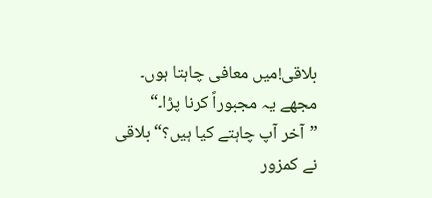بلاقی!میں معافی چاہتا ہوں۔
مجھے یہ مجبوراً کرنا پڑا۔“
”آخر آپ چاہتے کیا ہیں؟“بلاقی نے کمزور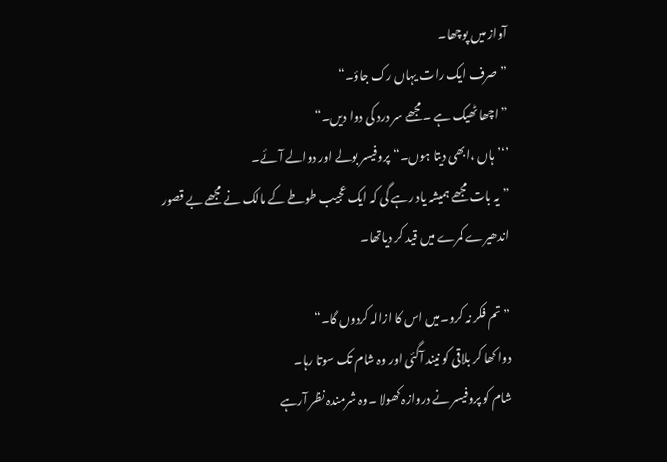آواز میں پوچھا۔
”صرف ایک رات یہاں رک جاؤ۔“
”اچھا ٹھیک ہے ۔مجھے سر درد کی دوا دیں۔“
’‘’ہاں ،ابھی دیتا ہوں۔“پروفیسر بولے اور دوالے آئے۔
”یہ بات مجھے ہمیشہ یاد رہے گی کہ ایک عجیب طوطے کے مالک نے مجھے بے قصور اندھیرے کمرے میں قید کر دیاتھا۔

”تم فکر نہ کرو۔میں اس کا ازالہ کردوں گا۔“
دوا کھا کر بلاقی کو نیند آگئی اور وہ شام تک سوتا رہا۔
شام کو پروفیسر نے دروازہ کھولا ۔وہ شرمندہ نظر آرہے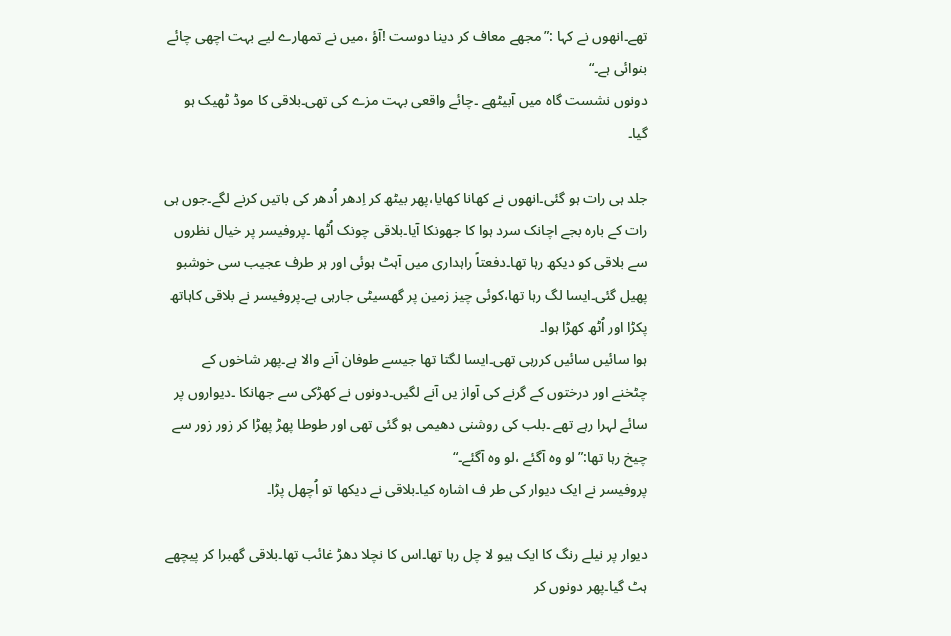تھے۔انھوں نے کہا :”مجھے معاف کر دینا دوست !آؤ ،میں نے تمھارے لیے بہت اچھی چائے بنوائی ہے۔“
دونوں نشست گاہ میں آبیٹھے ۔چائے واقعی بہت مزے کی تھی۔بلاقی کا موڈ ٹھیک ہو گیا۔

جلد ہی رات ہو گئی۔انھوں نے کھانا کھایا،پھر بیٹھ کر اِدھر اُدھر کی باتیں کرنے لگے۔جوں ہی رات کے بارہ بجے اچانک سرد ہوا کا جھونکا آیا۔بلاقی چونک اُٹھا ۔پروفیسر پر خیال نظروں سے بلاقی کو دیکھ رہا تھا۔دفعتاً راہداری میں آہٹ ہوئی اور ہر طرف عجیب سی خوشبو پھیل گئی۔ایسا لگ رہا تھا،کوئی چیز زمین پر گھسیٹی جارہی ہے۔پروفیسر نے بلاقی کاہاتھ پکڑا اور اُٹھ کھڑا ہوا۔
ہوا سائیں سائیں کررہی تھی۔ایسا لگتا تھا جیسے طوفان آنے والا ہے۔پھر شاخوں کے چٹخنے اور درختوں کے گرنے کی آواز یں آنے لگیں۔دونوں نے کھڑکی سے جھانکا ۔دیواروں پر سائے لہرا رہے تھے ۔بلب کی روشنی دھیمی ہو گئی تھی اور طوطا پھڑ پھڑا کر زور زور سے چیخ رہا تھا:”لو وہ آگئے ،لو وہ آگئے۔“
پروفیسر نے ایک دیوار کی طر ف اشارہ کیا۔بلاقی نے دیکھا تو اُچھل پڑا۔

دیوار پر نیلے رنگ کا ایک ہیو لا چل رہا تھا۔اس کا نچلا دھڑ غائب تھا۔بلاقی گھبرا کر پیچھے ہٹ گیا۔پھر دونوں کر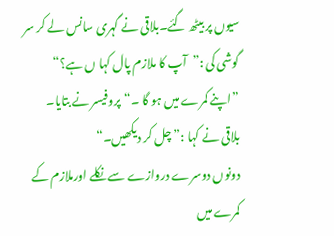سیوں پر بیٹھ گئے۔بلاقی نے گہری سانس لے کر سر گوشی کی :”آپ کا ملازم پال کہا ں ہے؟“
”اپنے کمرے میں ہو گا ۔“پروفیسر نے بتایا۔
بلاقی نے کہا :”چل کر دیکھیں۔“
دونوں دوسرے دروازے سے نکلے اورملازم کے کمرے میں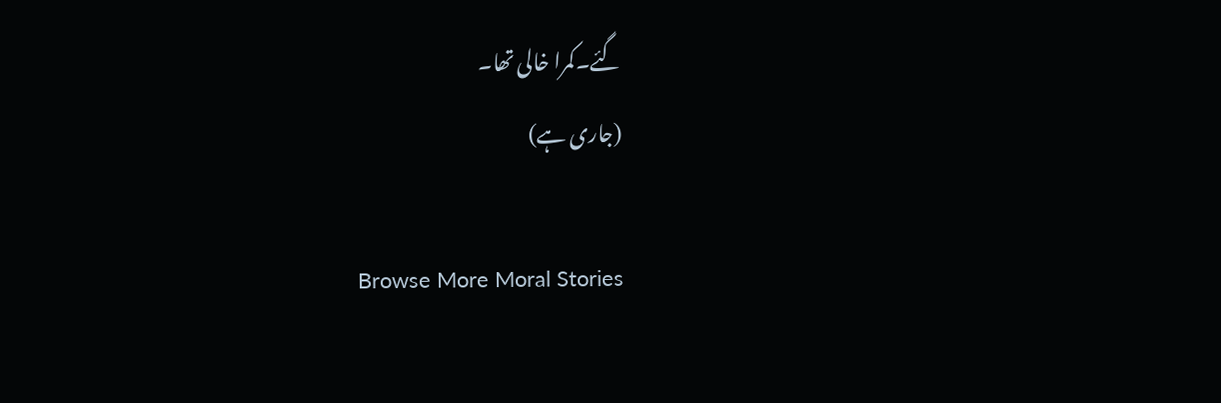گئے۔کمرا خالی تھا۔
(جاری ہے)

Browse More Moral Stories